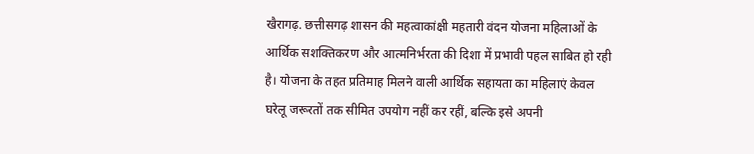खैरागढ़. छत्तीसगढ़ शासन की महत्वाकांक्षी महतारी वंदन योजना महिलाओं के आर्थिक सशक्तिकरण और आत्मनिर्भरता की दिशा में प्रभावी पहल साबित हो रही है। योजना के तहत प्रतिमाह मिलने वाली आर्थिक सहायता का महिलाएं केवल घरेलू जरूरतों तक सीमित उपयोग नहीं कर रहीं, बल्कि इसे अपनी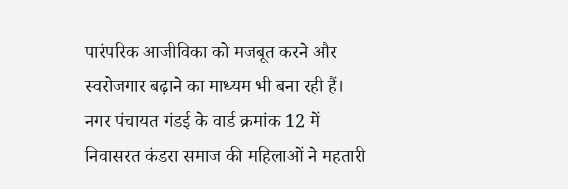पारंपरिक आजीविका को मजबूत करने और स्वरोजगार बढ़ाने का माध्यम भी बना रही हैं।
नगर पंचायत गंडई के वार्ड क्रमांक 12 में निवासरत कंडरा समाज की महिलाओं ने महतारी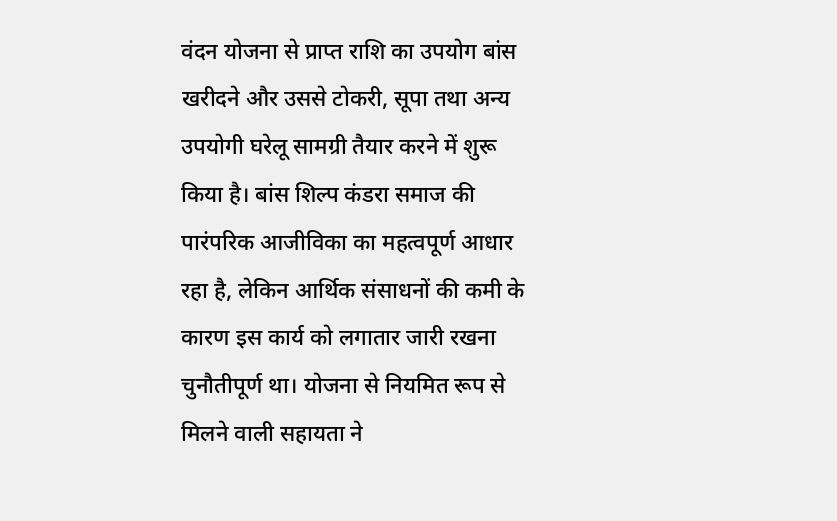वंदन योजना से प्राप्त राशि का उपयोग बांस खरीदने और उससे टोकरी, सूपा तथा अन्य उपयोगी घरेलू सामग्री तैयार करने में शुरू किया है। बांस शिल्प कंडरा समाज की पारंपरिक आजीविका का महत्वपूर्ण आधार रहा है, लेकिन आर्थिक संसाधनों की कमी के कारण इस कार्य को लगातार जारी रखना चुनौतीपूर्ण था। योजना से नियमित रूप से मिलने वाली सहायता ने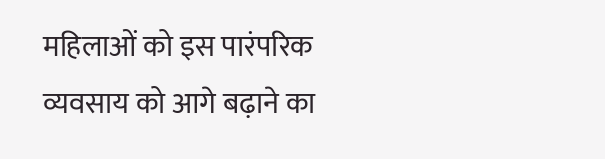महिलाओं को इस पारंपरिक व्यवसाय को आगे बढ़ाने का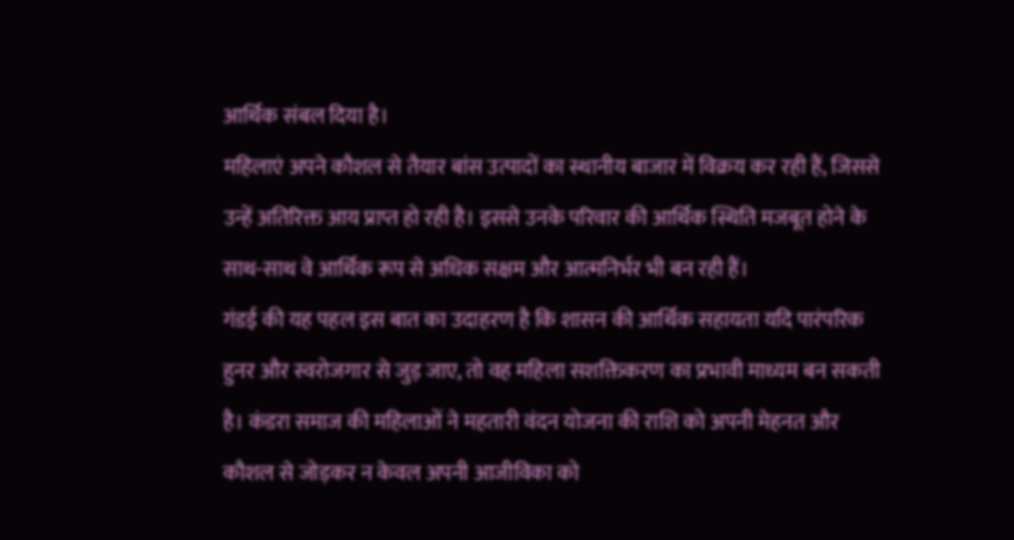आर्थिक संबल दिया है।
महिलाएं अपने कौशल से तैयार बांस उत्पादों का स्थानीय बाजार में विक्रय कर रही हैं, जिससे उन्हें अतिरिक्त आय प्राप्त हो रही है। इससे उनके परिवार की आर्थिक स्थिति मजबूत होने के साथ-साथ वे आर्थिक रूप से अधिक सक्षम और आत्मनिर्भर भी बन रही हैं।
गंडई की यह पहल इस बात का उदाहरण है कि शासन की आर्थिक सहायता यदि पारंपरिक हुनर और स्वरोजगार से जुड़ जाए, तो वह महिला सशक्तिकरण का प्रभावी माध्यम बन सकती है। कंडरा समाज की महिलाओं ने महतारी वंदन योजना की राशि को अपनी मेहनत और कौशल से जोड़कर न केवल अपनी आजीविका को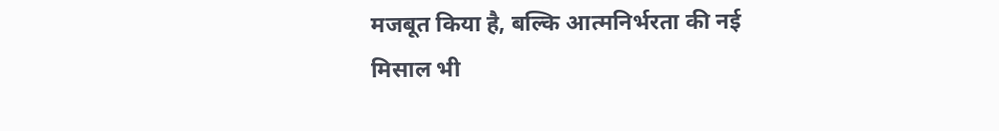मजबूत किया है, बल्कि आत्मनिर्भरता की नई मिसाल भी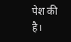पेश की है।